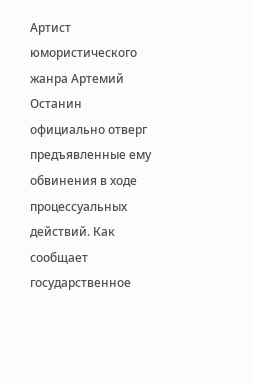Артист юмористического жанра Артемий Останин официально отверг предъявленные ему обвинения в ходе процессуальных действий. Как сообщает государственное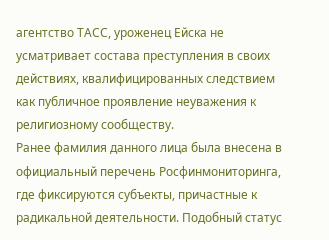агентство ТАСС, уроженец Ейска не усматривает состава преступления в своих действиях, квалифицированных следствием как публичное проявление неуважения к религиозному сообществу.
Ранее фамилия данного лица была внесена в официальный перечень Росфинмониторинга, где фиксируются субъекты, причастные к радикальной деятельности. Подобный статус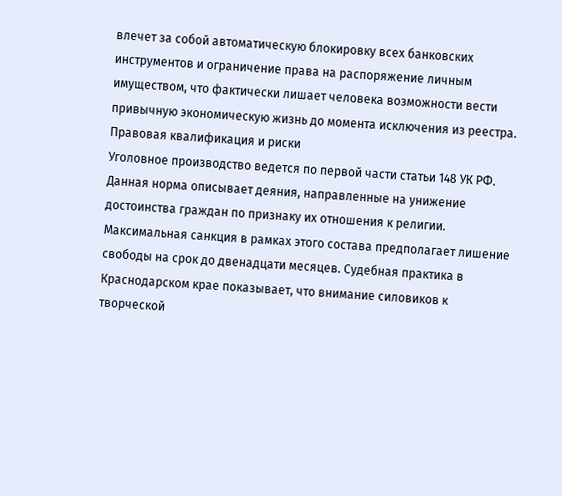влечет за собой автоматическую блокировку всех банковских инструментов и ограничение права на распоряжение личным имуществом, что фактически лишает человека возможности вести привычную экономическую жизнь до момента исключения из реестра.
Правовая квалификация и риски
Уголовное производство ведется по первой части статьи 148 УК РФ. Данная норма описывает деяния, направленные на унижение достоинства граждан по признаку их отношения к религии. Максимальная санкция в рамках этого состава предполагает лишение свободы на срок до двенадцати месяцев. Судебная практика в Краснодарском крае показывает, что внимание силовиков к творческой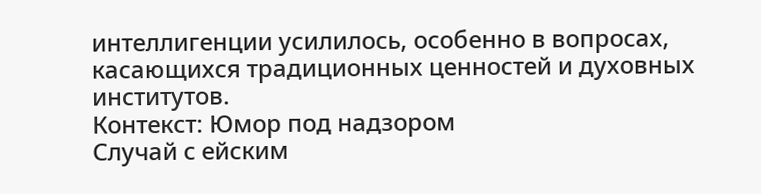интеллигенции усилилось, особенно в вопросах, касающихся традиционных ценностей и духовных институтов.
Контекст: Юмор под надзором
Случай с ейским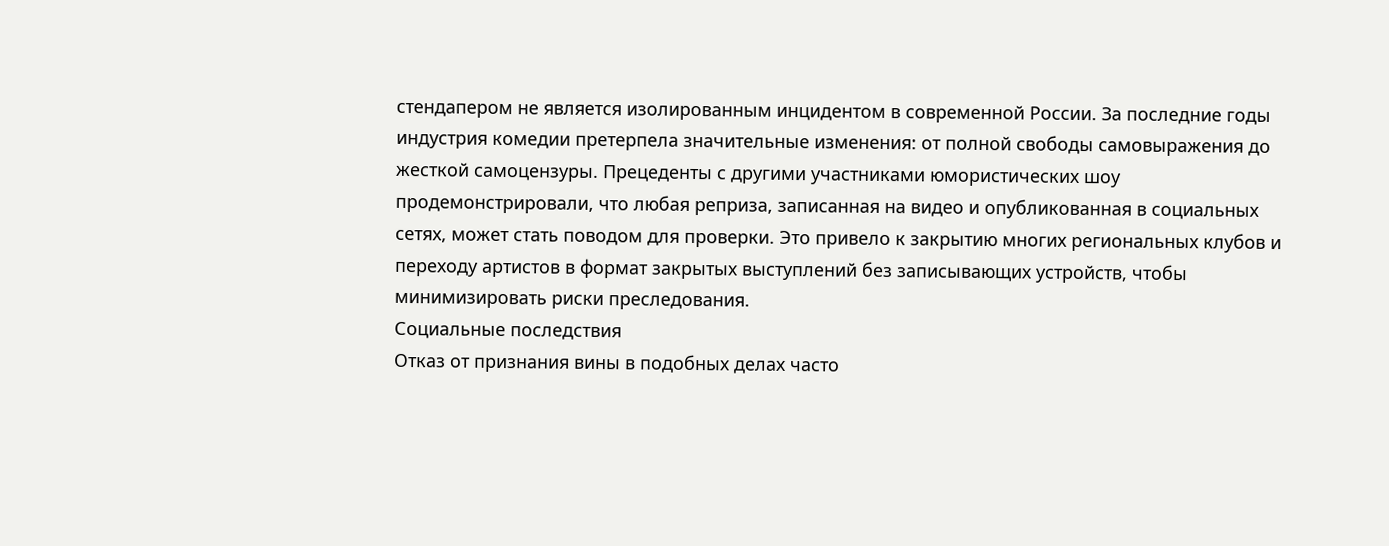стендапером не является изолированным инцидентом в современной России. За последние годы индустрия комедии претерпела значительные изменения: от полной свободы самовыражения до жесткой самоцензуры. Прецеденты с другими участниками юмористических шоу продемонстрировали, что любая реприза, записанная на видео и опубликованная в социальных сетях, может стать поводом для проверки. Это привело к закрытию многих региональных клубов и переходу артистов в формат закрытых выступлений без записывающих устройств, чтобы минимизировать риски преследования.
Социальные последствия
Отказ от признания вины в подобных делах часто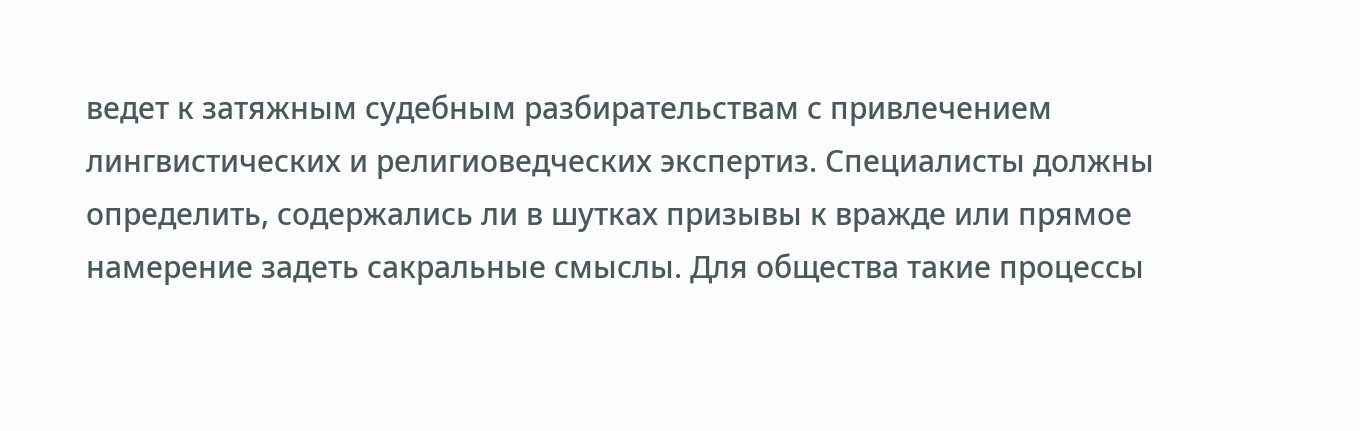ведет к затяжным судебным разбирательствам с привлечением лингвистических и религиоведческих экспертиз. Специалисты должны определить, содержались ли в шутках призывы к вражде или прямое намерение задеть сакральные смыслы. Для общества такие процессы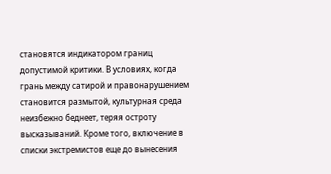становятся индикатором границ допустимой критики. В условиях, когда грань между сатирой и правонарушением становится размытой, культурная среда неизбежно беднеет, теряя остроту высказываний. Кроме того, включение в списки экстремистов еще до вынесения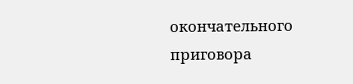окончательного приговора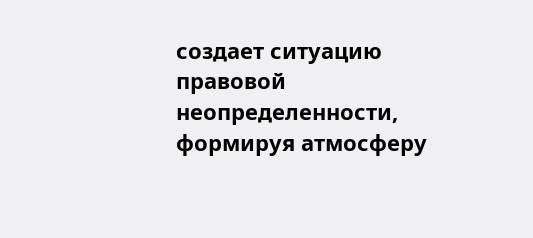создает ситуацию правовой неопределенности, формируя атмосферу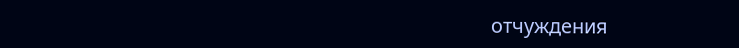отчуждения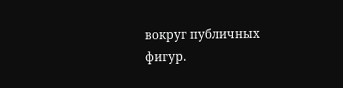вокруг публичных фигур.